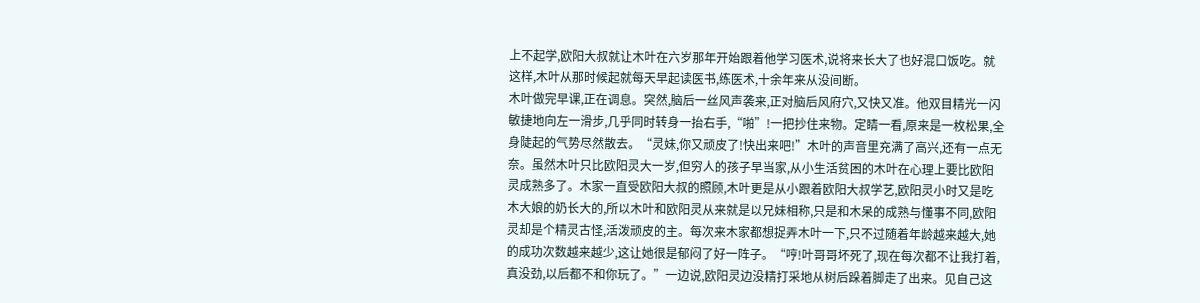上不起学,欧阳大叔就让木叶在六岁那年开始跟着他学习医术,说将来长大了也好混口饭吃。就这样,木叶从那时候起就每天早起读医书,练医术,十余年来从没间断。
木叶做完早课,正在调息。突然,脑后一丝风声袭来,正对脑后风府穴,又快又准。他双目精光一闪敏捷地向左一滑步,几乎同时转身一抬右手,“啪”!一把抄住来物。定睛一看,原来是一枚松果,全身陡起的气势尽然散去。“灵妹,你又顽皮了!快出来吧!”木叶的声音里充满了高兴,还有一点无奈。虽然木叶只比欧阳灵大一岁,但穷人的孩子早当家,从小生活贫困的木叶在心理上要比欧阳灵成熟多了。木家一直受欧阳大叔的照顾,木叶更是从小跟着欧阳大叔学艺,欧阳灵小时又是吃木大娘的奶长大的,所以木叶和欧阳灵从来就是以兄妹相称,只是和木呆的成熟与懂事不同,欧阳灵却是个精灵古怪,活泼顽皮的主。每次来木家都想捉弄木叶一下,只不过随着年龄越来越大,她的成功次数越来越少,这让她很是郁闷了好一阵子。“哼!叶哥哥坏死了,现在每次都不让我打着,真没劲,以后都不和你玩了。”一边说,欧阳灵边没精打采地从树后跺着脚走了出来。见自己这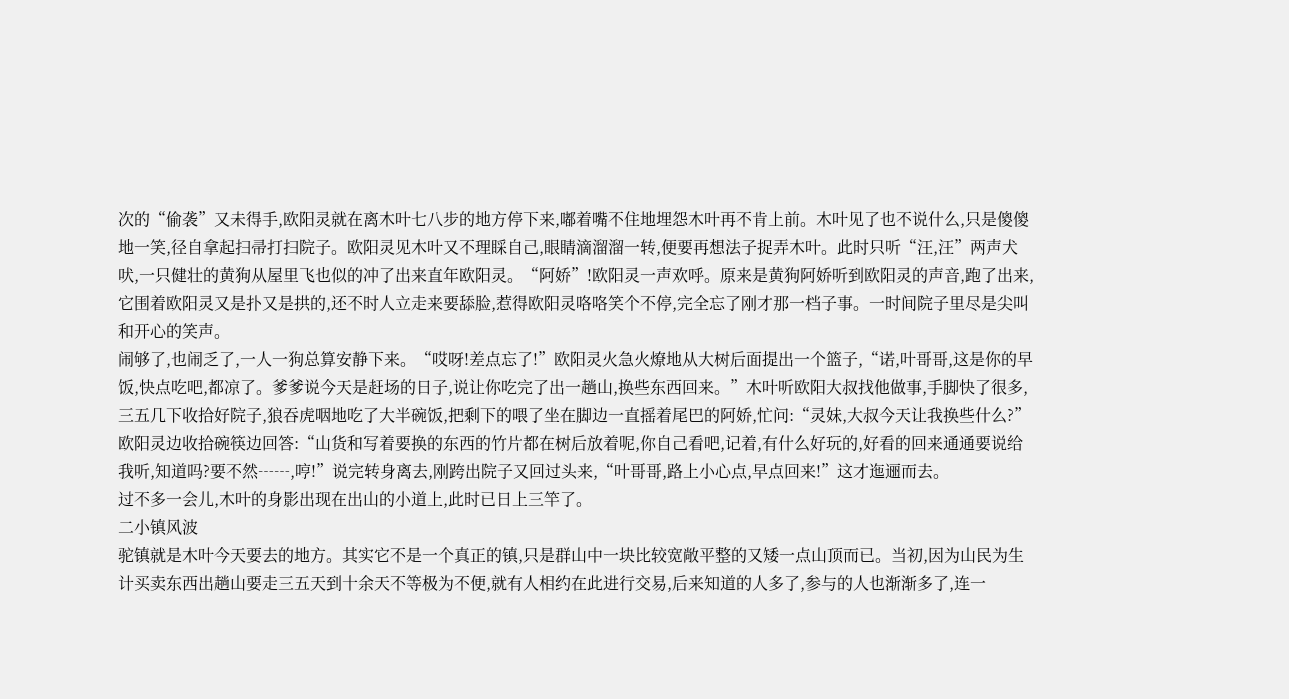次的“偷袭”又未得手,欧阳灵就在离木叶七八步的地方停下来,嘟着嘴不住地埋怨木叶再不肯上前。木叶见了也不说什么,只是傻傻地一笑,径自拿起扫帚打扫院子。欧阳灵见木叶又不理睬自己,眼睛滴溜溜一转,便要再想法子捉弄木叶。此时只听“汪,汪”两声犬吠,一只健壮的黄狗从屋里飞也似的冲了出来直年欧阳灵。“阿娇”!欧阳灵一声欢呼。原来是黄狗阿娇听到欧阳灵的声音,跑了出来,它围着欧阳灵又是扑又是拱的,还不时人立走来要舔脸,惹得欧阳灵咯咯笑个不停,完全忘了刚才那一档子事。一时间院子里尽是尖叫和开心的笑声。
闹够了,也闹乏了,一人一狗总算安静下来。“哎呀!差点忘了!”欧阳灵火急火燎地从大树后面提出一个篮子,“诺,叶哥哥,这是你的早饭,快点吃吧,都凉了。爹爹说今天是赶场的日子,说让你吃完了出一趟山,换些东西回来。”木叶听欧阳大叔找他做事,手脚快了很多,三五几下收拾好院子,狼吞虎咽地吃了大半碗饭,把剩下的喂了坐在脚边一直摇着尾巴的阿娇,忙问:“灵妹,大叔今天让我换些什么?”欧阳灵边收拾碗筷边回答:“山货和写着要换的东西的竹片都在树后放着呢,你自己看吧,记着,有什么好玩的,好看的回来通通要说给我听,知道吗?要不然┄┄,哼!”说完转身离去,刚跨出院子又回过头来,“叶哥哥,路上小心点,早点回来!”这才迤逦而去。
过不多一会儿,木叶的身影出现在出山的小道上,此时已日上三竿了。
二小镇风波
驼镇就是木叶今天要去的地方。其实它不是一个真正的镇,只是群山中一块比较宽敞平整的又矮一点山顶而已。当初,因为山民为生计买卖东西出趟山要走三五天到十余天不等极为不便,就有人相约在此进行交易,后来知道的人多了,参与的人也渐渐多了,连一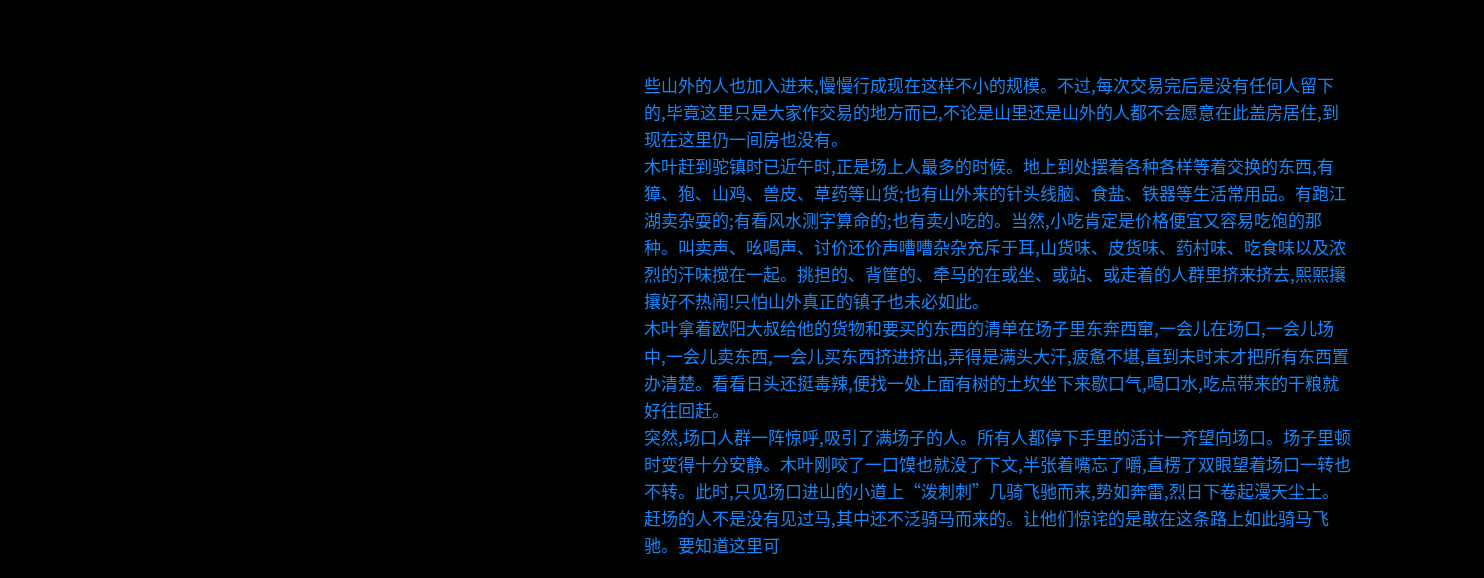些山外的人也加入进来,慢慢行成现在这样不小的规模。不过,每次交易完后是没有任何人留下的,毕竟这里只是大家作交易的地方而已,不论是山里还是山外的人都不会愿意在此盖房居住,到现在这里仍一间房也没有。
木叶赶到驼镇时已近午时,正是场上人最多的时候。地上到处摆着各种各样等着交换的东西,有獐、狍、山鸡、兽皮、草药等山货;也有山外来的针头线脑、食盐、铁器等生活常用品。有跑江湖卖杂耍的;有看风水测字算命的;也有卖小吃的。当然,小吃肯定是价格便宜又容易吃饱的那种。叫卖声、吆喝声、讨价还价声嘈嘈杂杂充斥于耳,山货味、皮货味、药村味、吃食味以及浓烈的汗味搅在一起。挑担的、背筐的、牵马的在或坐、或站、或走着的人群里挤来挤去,熙熙攘攘好不热闹!只怕山外真正的镇子也未必如此。
木叶拿着欧阳大叔给他的货物和要买的东西的清单在场子里东奔西窜,一会儿在场口,一会儿场中,一会儿卖东西,一会儿买东西挤进挤出,弄得是满头大汗,疲惫不堪,直到未时末才把所有东西置办清楚。看看日头还挺毒辣,便找一处上面有树的土坎坐下来歇口气,喝口水,吃点带来的干粮就好往回赶。
突然,场口人群一阵惊呼,吸引了满场子的人。所有人都停下手里的活计一齐望向场口。场子里顿时变得十分安静。木叶刚咬了一口馍也就没了下文,半张着嘴忘了嚼,直楞了双眼望着场口一转也不转。此时,只见场口进山的小道上“泼刺刺”几骑飞驰而来,势如奔雷,烈日下卷起漫天尘土。赶场的人不是没有见过马,其中还不泛骑马而来的。让他们惊诧的是敢在这条路上如此骑马飞驰。要知道这里可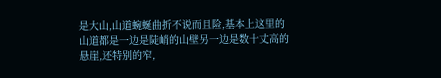是大山,山道蜿蜒曲折不说而且险,基本上这里的山道都是一边是陡峭的山壁另一边是数十丈高的悬崖,还特别的窄,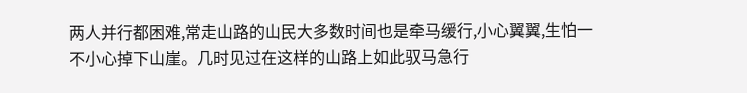两人并行都困难,常走山路的山民大多数时间也是牵马缓行,小心翼翼,生怕一不小心掉下山崖。几时见过在这样的山路上如此驭马急行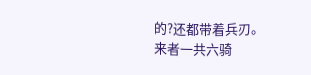的?还都带着兵刃。
来者一共六骑